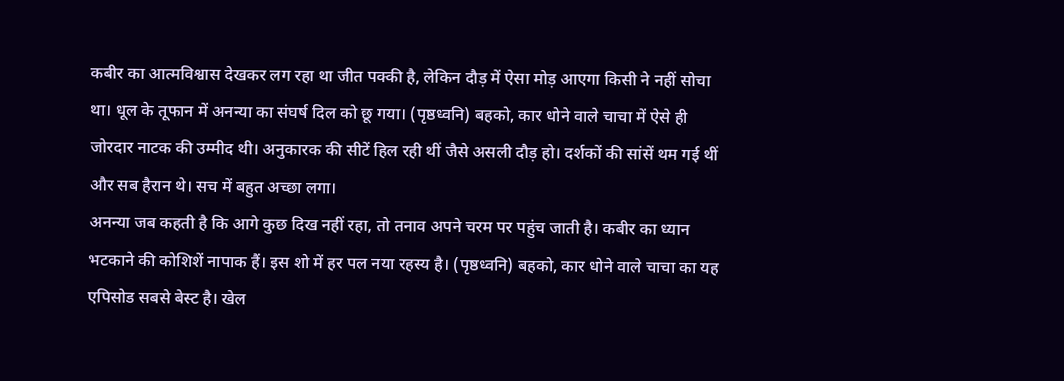कबीर का आत्मविश्वास देखकर लग रहा था जीत पक्की है, लेकिन दौड़ में ऐसा मोड़ आएगा किसी ने नहीं सोचा था। धूल के तूफान में अनन्या का संघर्ष दिल को छू गया। (पृष्ठध्वनि) बहको, कार धोने वाले चाचा में ऐसे ही जोरदार नाटक की उम्मीद थी। अनुकारक की सीटें हिल रही थीं जैसे असली दौड़ हो। दर्शकों की सांसें थम गई थीं और सब हैरान थे। सच में बहुत अच्छा लगा।
अनन्या जब कहती है कि आगे कुछ दिख नहीं रहा, तो तनाव अपने चरम पर पहुंच जाती है। कबीर का ध्यान भटकाने की कोशिशें नापाक हैं। इस शो में हर पल नया रहस्य है। (पृष्ठध्वनि) बहको, कार धोने वाले चाचा का यह एपिसोड सबसे बेस्ट है। खेल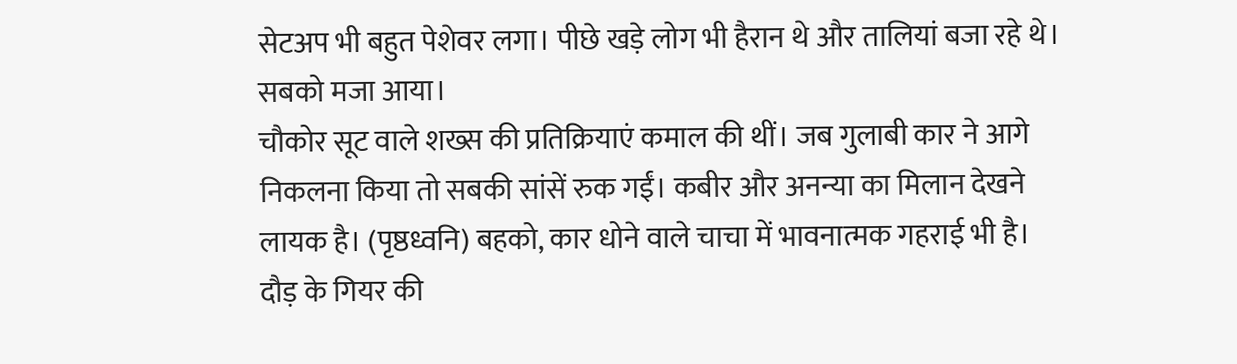सेटअप भी बहुत पेशेवर लगा। पीछे खड़े लोग भी हैरान थे और तालियां बजा रहे थे। सबको मजा आया।
चौकोर सूट वाले शख्स की प्रतिक्रियाएं कमाल की थीं। जब गुलाबी कार ने आगे निकलना किया तो सबकी सांसें रुक गईं। कबीर और अनन्या का मिलान देखने लायक है। (पृष्ठध्वनि) बहको, कार धोने वाले चाचा में भावनात्मक गहराई भी है। दौड़ के गियर की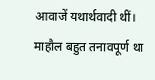आवाजें यथार्थवादी थीं। माहौल बहुत तनावपूर्ण था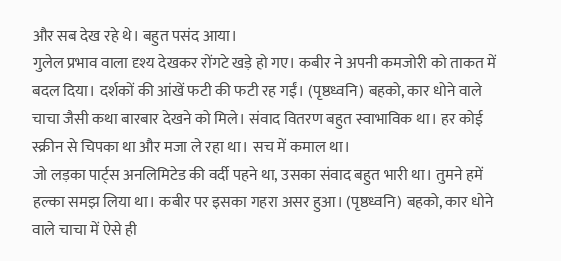और सब देख रहे थे। बहुत पसंद आया।
गुलेल प्रभाव वाला दृश्य देखकर रोंगटे खड़े हो गए। कबीर ने अपनी कमजोरी को ताकत में बदल दिया। दर्शकों की आंखें फटी की फटी रह गईं। (पृष्ठध्वनि) बहको, कार धोने वाले चाचा जैसी कथा बारबार देखने को मिले। संवाद वितरण बहुत स्वाभाविक था। हर कोई स्क्रीन से चिपका था और मजा ले रहा था। सच में कमाल था।
जो लड़का पार्ट्स अनलिमिटेड की वर्दी पहने था, उसका संवाद बहुत भारी था। तुमने हमें हल्का समझ लिया था। कबीर पर इसका गहरा असर हुआ। (पृष्ठध्वनि) बहको, कार धोने वाले चाचा में ऐसे ही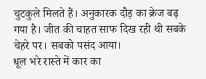चुटकुले मिलते हैं। अनुकारक दौड़ का क्रेज बढ़ गया है। जीत की चाहत साफ दिख रही थी सबके चेहरे पर। सबको पसंद आया।
धूल भरे रास्ते में कार का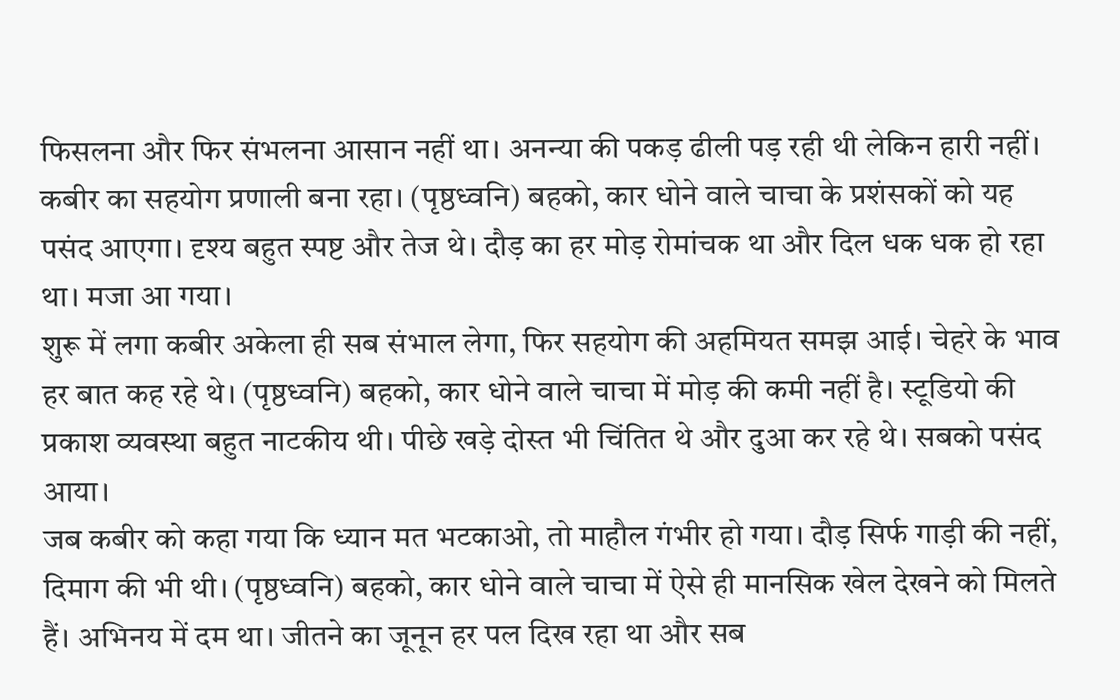फिसलना और फिर संभलना आसान नहीं था। अनन्या की पकड़ ढीली पड़ रही थी लेकिन हारी नहीं। कबीर का सहयोग प्रणाली बना रहा। (पृष्ठध्वनि) बहको, कार धोने वाले चाचा के प्रशंसकों को यह पसंद आएगा। दृश्य बहुत स्पष्ट और तेज थे। दौड़ का हर मोड़ रोमांचक था और दिल धक धक हो रहा था। मजा आ गया।
शुरू में लगा कबीर अकेला ही सब संभाल लेगा, फिर सहयोग की अहमियत समझ आई। चेहरे के भाव हर बात कह रहे थे। (पृष्ठध्वनि) बहको, कार धोने वाले चाचा में मोड़ की कमी नहीं है। स्टूडियो की प्रकाश व्यवस्था बहुत नाटकीय थी। पीछे खड़े दोस्त भी चिंतित थे और दुआ कर रहे थे। सबको पसंद आया।
जब कबीर को कहा गया कि ध्यान मत भटकाओ, तो माहौल गंभीर हो गया। दौड़ सिर्फ गाड़ी की नहीं, दिमाग की भी थी। (पृष्ठध्वनि) बहको, कार धोने वाले चाचा में ऐसे ही मानसिक खेल देखने को मिलते हैं। अभिनय में दम था। जीतने का जूनून हर पल दिख रहा था और सब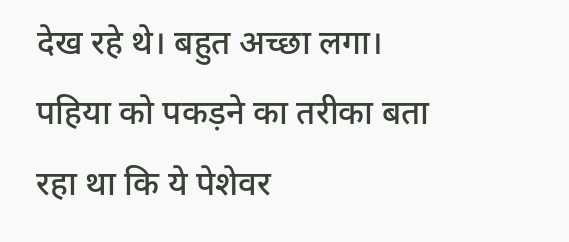देख रहे थे। बहुत अच्छा लगा।
पहिया को पकड़ने का तरीका बता रहा था कि ये पेशेवर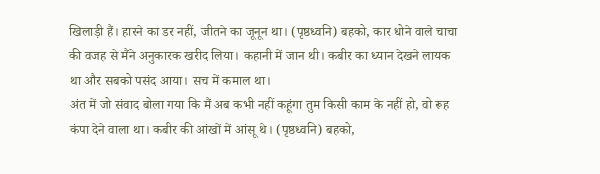खिलाड़ी हैं। हारने का डर नहीं, जीतने का जूनून था। (पृष्ठध्वनि) बहको, कार धोने वाले चाचा की वजह से मैंने अनुकारक खरीद लिया। कहानी में जान थी। कबीर का ध्यान देखने लायक था और सबको पसंद आया। सच में कमाल था।
अंत में जो संवाद बोला गया कि मैं अब कभी नहीं कहूंगा तुम किसी काम के नहीं हो, वो रूह कंपा देने वाला था। कबीर की आंखों में आंसू थे। (पृष्ठध्वनि) बहको,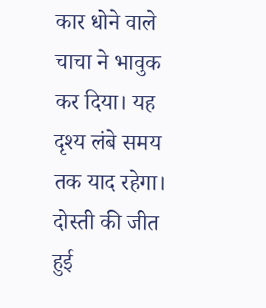कार धोने वाले चाचा ने भावुक कर दिया। यह दृश्य लंबे समय तक याद रहेगा। दोस्ती की जीत हुई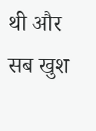थी और सब खुश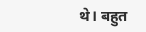थे। बहुत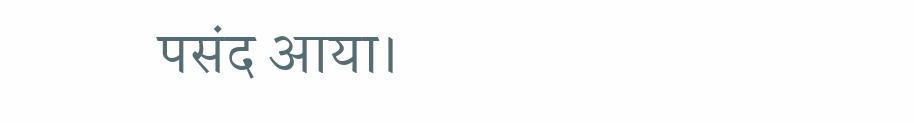पसंद आया।